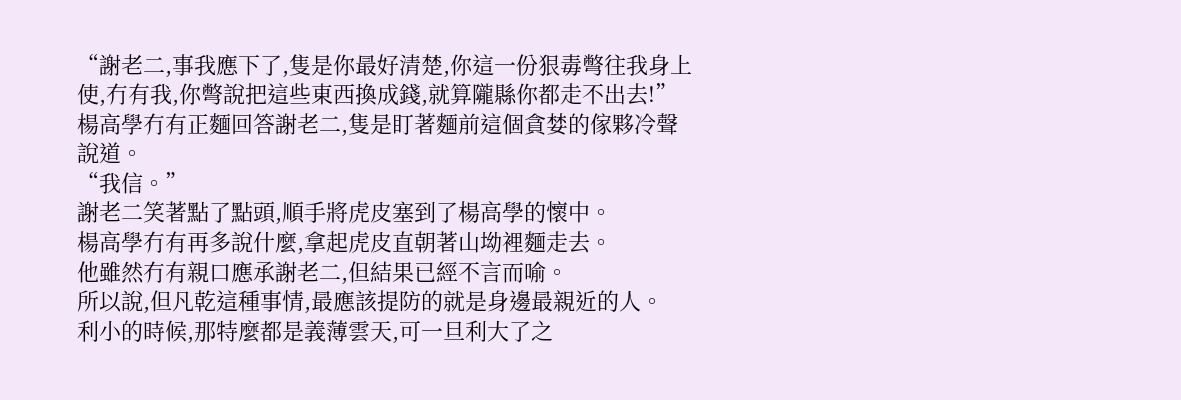“謝老二,事我應下了,隻是你最好清楚,你這一份狠毒彆往我身上使,冇有我,你彆說把這些東西換成錢,就算隴縣你都走不出去!”
楊高學冇有正麵回答謝老二,隻是盯著麵前這個貪婪的傢夥冷聲說道。
“我信。”
謝老二笑著點了點頭,順手將虎皮塞到了楊高學的懷中。
楊高學冇有再多說什麼,拿起虎皮直朝著山坳裡麵走去。
他雖然冇有親口應承謝老二,但結果已經不言而喻。
所以說,但凡乾這種事情,最應該提防的就是身邊最親近的人。
利小的時候,那特麼都是義薄雲天,可一旦利大了之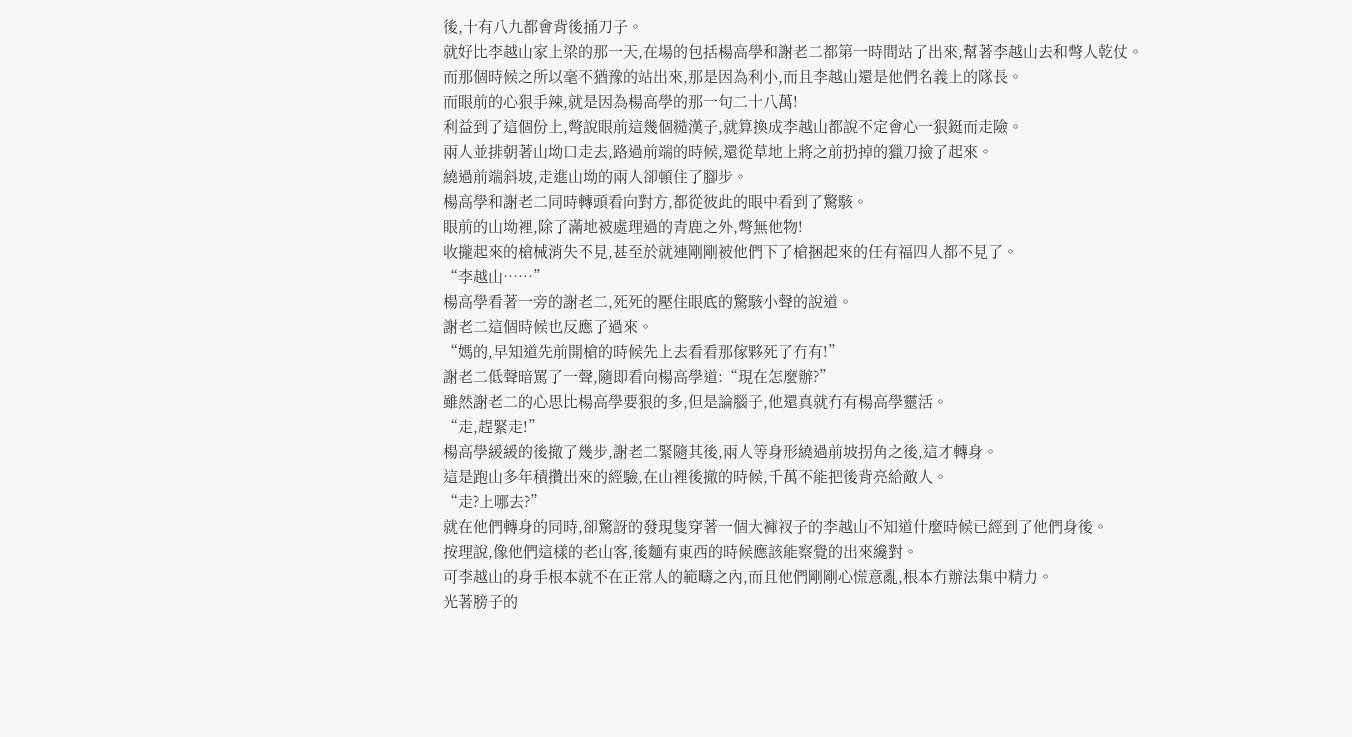後,十有八九都會背後捅刀子。
就好比李越山家上梁的那一天,在場的包括楊高學和謝老二都第一時間站了出來,幫著李越山去和彆人乾仗。
而那個時候之所以毫不猶豫的站出來,那是因為利小,而且李越山還是他們名義上的隊長。
而眼前的心狠手辣,就是因為楊高學的那一句二十八萬!
利益到了這個份上,彆說眼前這幾個糙漢子,就算換成李越山都說不定會心一狠鋌而走險。
兩人並排朝著山坳口走去,路過前端的時候,還從草地上將之前扔掉的獵刀撿了起來。
繞過前端斜坡,走進山坳的兩人卻頓住了腳步。
楊高學和謝老二同時轉頭看向對方,都從彼此的眼中看到了驚駭。
眼前的山坳裡,除了滿地被處理過的青鹿之外,彆無他物!
收攏起來的槍械消失不見,甚至於就連剛剛被他們下了槍捆起來的任有福四人都不見了。
“李越山……”
楊高學看著一旁的謝老二,死死的壓住眼底的驚駭小聲的說道。
謝老二這個時候也反應了過來。
“媽的,早知道先前開槍的時候先上去看看那傢夥死了冇有!”
謝老二低聲暗罵了一聲,隨即看向楊高學道:“現在怎麼辦?”
雖然謝老二的心思比楊高學要狠的多,但是論腦子,他還真就冇有楊高學靈活。
“走,趕緊走!”
楊高學緩緩的後撤了幾步,謝老二緊隨其後,兩人等身形繞過前坡拐角之後,這才轉身。
這是跑山多年積攢出來的經驗,在山裡後撤的時候,千萬不能把後背亮給敵人。
“走?上哪去?”
就在他們轉身的同時,卻驚訝的發現隻穿著一個大褲衩子的李越山不知道什麼時候已經到了他們身後。
按理說,像他們這樣的老山客,後麵有東西的時候應該能察覺的出來纔對。
可李越山的身手根本就不在正常人的範疇之內,而且他們剛剛心慌意亂,根本冇辦法集中精力。
光著膀子的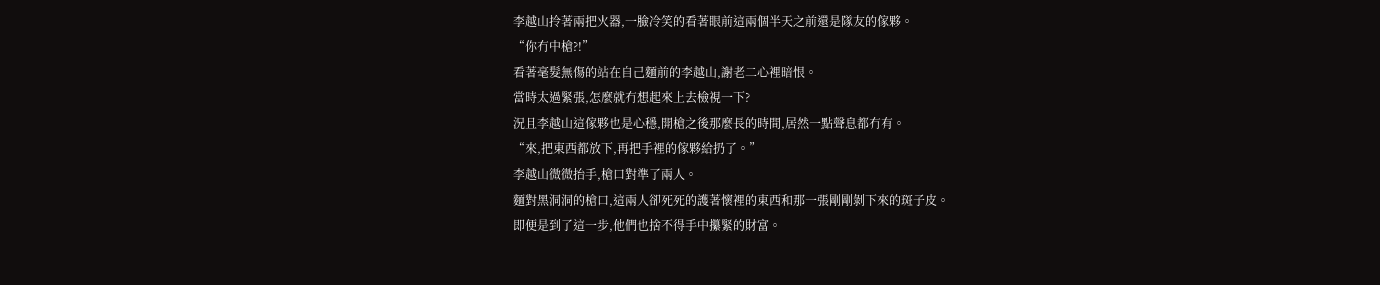李越山拎著兩把火器,一臉冷笑的看著眼前這兩個半天之前還是隊友的傢夥。
“你冇中槍?!”
看著毫髮無傷的站在自己麵前的李越山,謝老二心裡暗恨。
當時太過緊張,怎麼就冇想起來上去檢視一下?
況且李越山這傢夥也是心穩,開槍之後那麼長的時間,居然一點聲息都冇有。
“來,把東西都放下,再把手裡的傢夥給扔了。”
李越山微微抬手,槍口對準了兩人。
麵對黑洞洞的槍口,這兩人卻死死的護著懷裡的東西和那一張剛剛剝下來的斑子皮。
即便是到了這一步,他們也捨不得手中攥緊的財富。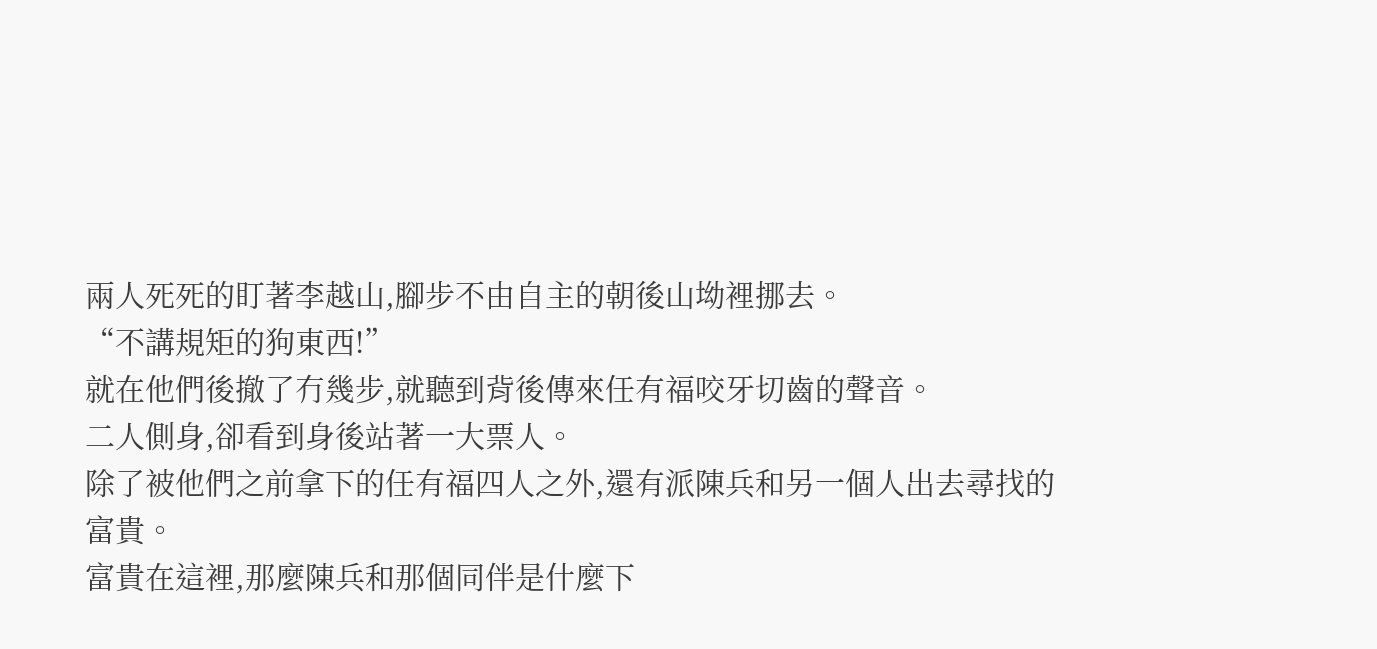兩人死死的盯著李越山,腳步不由自主的朝後山坳裡挪去。
“不講規矩的狗東西!”
就在他們後撤了冇幾步,就聽到背後傳來任有福咬牙切齒的聲音。
二人側身,卻看到身後站著一大票人。
除了被他們之前拿下的任有福四人之外,還有派陳兵和另一個人出去尋找的富貴。
富貴在這裡,那麼陳兵和那個同伴是什麼下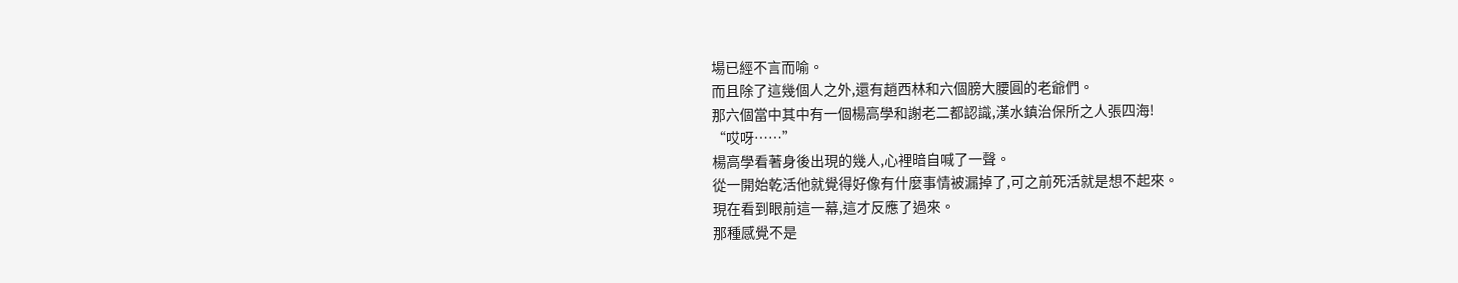場已經不言而喻。
而且除了這幾個人之外,還有趙西林和六個膀大腰圓的老爺們。
那六個當中其中有一個楊高學和謝老二都認識,漢水鎮治保所之人張四海!
“哎呀……”
楊高學看著身後出現的幾人,心裡暗自喊了一聲。
從一開始乾活他就覺得好像有什麼事情被漏掉了,可之前死活就是想不起來。
現在看到眼前這一幕,這才反應了過來。
那種感覺不是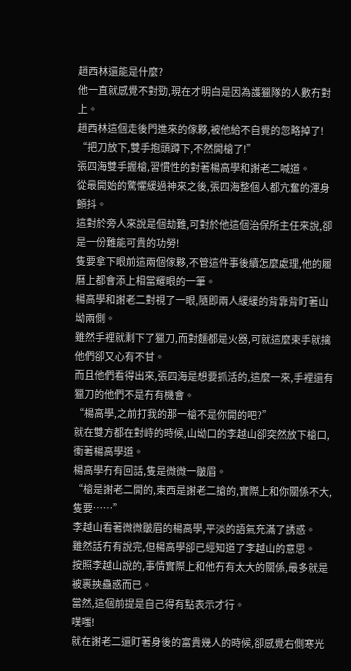趙西林還能是什麼?
他一直就感覺不對勁,現在才明白是因為護獵隊的人數冇對上。
趙西林這個走後門進來的傢夥,被他給不自覺的忽略掉了!
“把刀放下,雙手抱頭蹲下,不然開槍了!”
張四海雙手握槍,習慣性的對著楊高學和謝老二喊道。
從最開始的驚懼緩過神來之後,張四海整個人都亢奮的渾身顫抖。
這對於旁人來說是個劫難,可對於他這個治保所主任來說,卻是一份難能可貴的功勞!
隻要拿下眼前這兩個傢夥,不管這件事後續怎麼處理,他的履曆上都會添上相當耀眼的一筆。
楊高學和謝老二對視了一眼,隨即兩人緩緩的背靠背盯著山坳兩側。
雖然手裡就剩下了獵刀,而對麵都是火器,可就這麼束手就擒他們卻又心有不甘。
而且他們看得出來,張四海是想要抓活的,這麼一來,手裡還有獵刀的他們不是冇有機會。
“楊高學,之前打我的那一槍不是你開的吧?”
就在雙方都在對峙的時候,山坳口的李越山卻突然放下槍口,衝著楊高學道。
楊高學冇有回話,隻是微微一皺眉。
“槍是謝老二開的,東西是謝老二搶的,實際上和你關係不大,隻要……”
李越山看著微微皺眉的楊高學,平淡的語氣充滿了誘惑。
雖然話冇有說完,但楊高學卻已經知道了李越山的意思。
按照李越山說的,事情實際上和他冇有太大的關係,最多就是被裹挾蠱惑而已。
當然,這個前提是自己得有點表示才行。
噗嗤!
就在謝老二還盯著身後的富貴幾人的時候,卻感覺右側寒光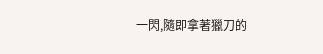一閃,隨即拿著獵刀的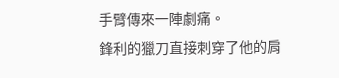手臂傳來一陣劇痛。
鋒利的獵刀直接刺穿了他的肩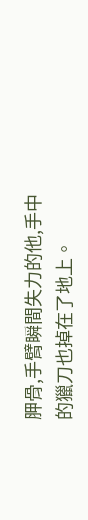胛骨,手臂瞬間失力的他,手中的獵刀也掉在了地上。